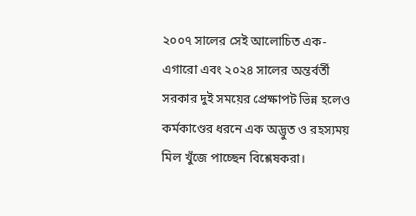২০০৭ সালের সেই আলোচিত এক-এগারো এবং ২০২৪ সালের অন্তর্বর্তী সরকার দুই সময়ের প্রেক্ষাপট ভিন্ন হলেও কর্মকাণ্ডের ধরনে এক অদ্ভুত ও রহস্যময় মিল খুঁজে পাচ্ছেন বিশ্লেষকরা।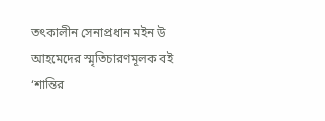তৎকালীন সেনাপ্রধান মইন উ আহমেদের স্মৃতিচারণমূলক বই ‘শান্তির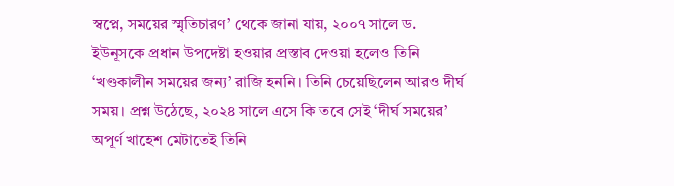স্বপ্নে, সময়ের স্মৃতিচারণ’ থেকে জানা যায়, ২০০৭ সালে ড. ইউনূসকে প্রধান উপদেষ্টা হওয়ার প্রস্তাব দেওয়া হলেও তিনি ‘খণ্ডকালীন সময়ের জন্য’ রাজি হননি। তিনি চেয়েছিলেন আরও দীর্ঘ সময়। প্রশ্ন উঠেছে, ২০২৪ সালে এসে কি তবে সেই ‘দীর্ঘ সময়ের’ অপূর্ণ খাহেশ মেটাতেই তিনি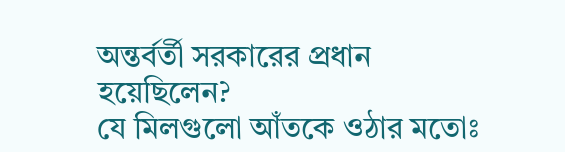অন্তর্বর্তী সরকারের প্রধান হয়েছিলেন?
যে মিলগুলো আঁতকে ওঠার মতোঃ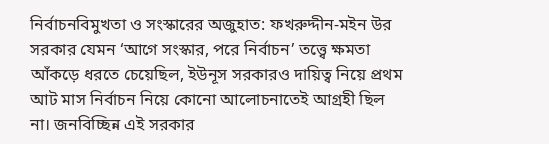নির্বাচনবিমুখতা ও সংস্কারের অজুহাত: ফখরুদ্দীন-মইন উর সরকার যেমন ‘আগে সংস্কার, পরে নির্বাচন’ তত্ত্বে ক্ষমতা আঁকড়ে ধরতে চেয়েছিল, ইউনূস সরকারও দায়িত্ব নিয়ে প্রথম আট মাস নির্বাচন নিয়ে কোনো আলোচনাতেই আগ্রহী ছিল না। জনবিচ্ছিন্ন এই সরকার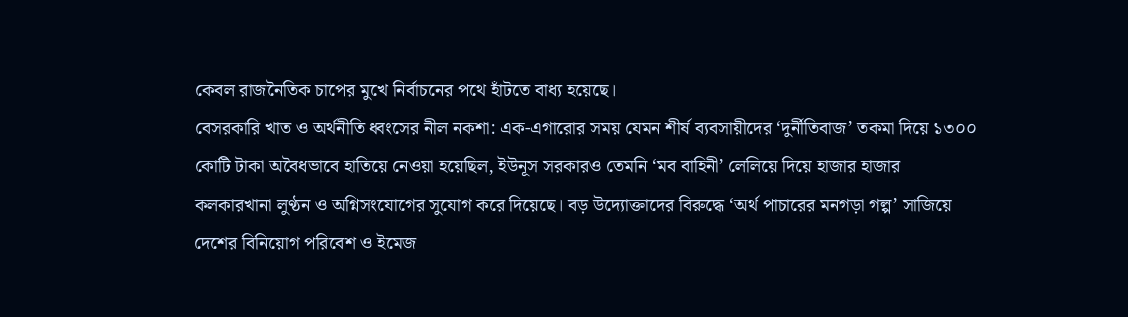কেবল রাজনৈতিক চাপের মুখে নির্বাচনের পথে হাঁটতে বাধ্য হয়েছে।
বেসরকারি খাত ও অর্থনীতি ধ্বংসের নীল নকশা: এক-এগারোর সময় যেমন শীর্ষ ব্যবসায়ীদের ‘দুর্নীতিবাজ’ তকমা দিয়ে ১৩০০ কোটি টাকা অবৈধভাবে হাতিয়ে নেওয়া হয়েছিল, ইউনূস সরকারও তেমনি ‘মব বাহিনী’ লেলিয়ে দিয়ে হাজার হাজার কলকারখানা লুণ্ঠন ও অগ্নিসংযোগের সুযোগ করে দিয়েছে। বড় উদ্যোক্তাদের বিরুদ্ধে ‘অর্থ পাচারের মনগড়া গল্প’ সাজিয়ে দেশের বিনিয়োগ পরিবেশ ও ইমেজ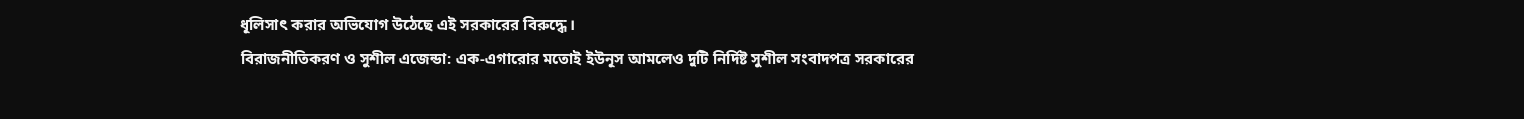ধূলিসাৎ করার অভিযোগ উঠেছে এই সরকারের বিরুদ্ধে।
বিরাজনীতিকরণ ও সুশীল এজেন্ডা: এক-এগারোর মতোই ইউনূস আমলেও দুটি নির্দিষ্ট সুশীল সংবাদপত্র সরকারের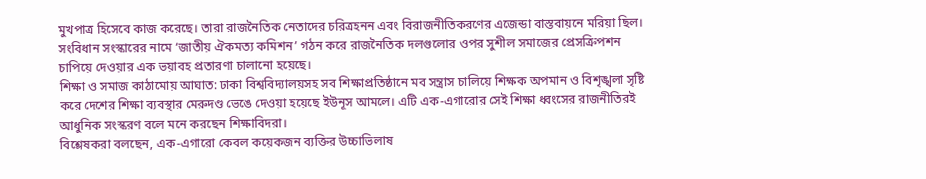মুখপাত্র হিসেবে কাজ করেছে। তারা রাজনৈতিক নেতাদের চরিত্রহনন এবং বিরাজনীতিকরণের এজেন্ডা বাস্তবায়নে মরিয়া ছিল। সংবিধান সংস্কারের নামে ‘জাতীয় ঐকমত্য কমিশন’ গঠন করে রাজনৈতিক দলগুলোর ওপর সুশীল সমাজের প্রেসক্রিপশন চাপিয়ে দেওয়ার এক ভয়াবহ প্রতারণা চালানো হয়েছে।
শিক্ষা ও সমাজ কাঠামোয় আঘাত: ঢাকা বিশ্ববিদ্যালয়সহ সব শিক্ষাপ্রতিষ্ঠানে মব সন্ত্রাস চালিয়ে শিক্ষক অপমান ও বিশৃঙ্খলা সৃষ্টি করে দেশের শিক্ষা ব্যবস্থার মেরুদণ্ড ভেঙে দেওয়া হয়েছে ইউনূস আমলে। এটি এক-এগারোর সেই শিক্ষা ধ্বংসের রাজনীতিরই আধুনিক সংস্করণ বলে মনে করছেন শিক্ষাবিদরা।
বিশ্লেষকরা বলছেন, এক-এগারো কেবল কয়েকজন ব্যক্তির উচ্চাভিলাষ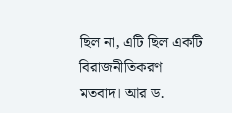ছিল না, এটি ছিল একটি বিরাজনীতিকরণ মতবাদ। আর ড.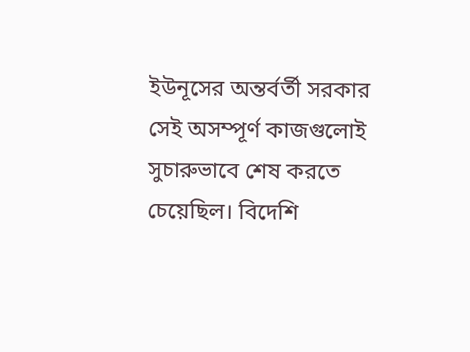ইউনূসের অন্তর্বর্তী সরকার সেই অসম্পূর্ণ কাজগুলোই সুচারুভাবে শেষ করতে চেয়েছিল। বিদেশি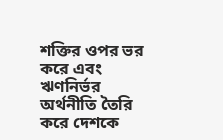শক্তির ওপর ভর করে এবং ঋণনির্ভর অর্থনীতি তৈরি করে দেশকে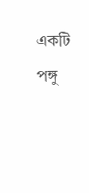একটি পঙ্গু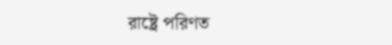রাষ্ট্রে পরিণত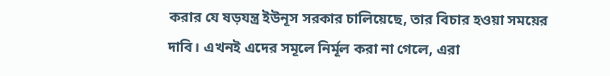করার যে ষড়যন্ত্র ইউনূস সরকার চালিয়েছে, তার বিচার হওয়া সময়ের দাবি। এখনই এদের সমূলে নির্মূল করা না গেলে, এরা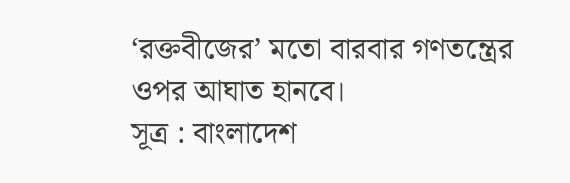‘রক্তবীজের’ মতো বারবার গণতন্ত্রের ওপর আঘাত হানবে।
সূত্র : বাংলাদেশ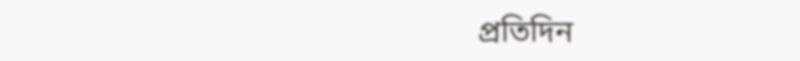প্রতিদিন